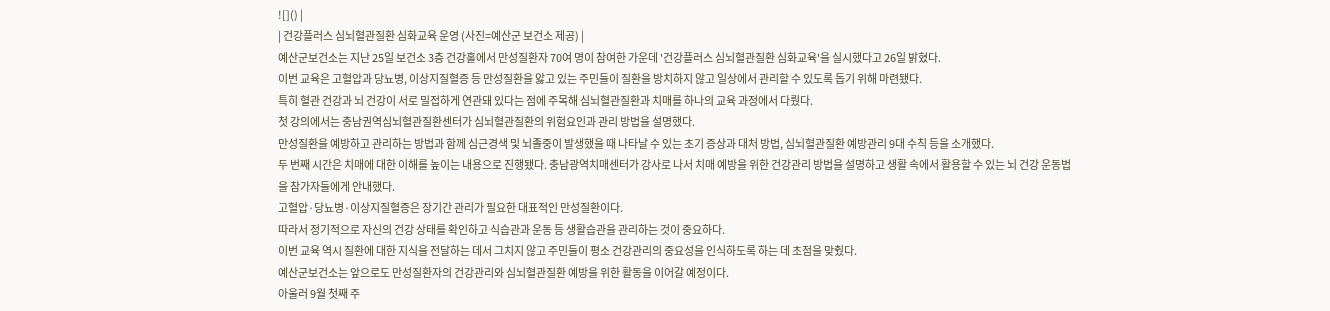![]() |
| 건강플러스 심뇌혈관질환 심화교육 운영 (사진=예산군 보건소 제공) |
예산군보건소는 지난 25일 보건소 3층 건강홀에서 만성질환자 70여 명이 참여한 가운데 '건강플러스 심뇌혈관질환 심화교육'을 실시했다고 26일 밝혔다.
이번 교육은 고혈압과 당뇨병, 이상지질혈증 등 만성질환을 앓고 있는 주민들이 질환을 방치하지 않고 일상에서 관리할 수 있도록 돕기 위해 마련됐다.
특히 혈관 건강과 뇌 건강이 서로 밀접하게 연관돼 있다는 점에 주목해 심뇌혈관질환과 치매를 하나의 교육 과정에서 다뤘다.
첫 강의에서는 충남권역심뇌혈관질환센터가 심뇌혈관질환의 위험요인과 관리 방법을 설명했다.
만성질환을 예방하고 관리하는 방법과 함께 심근경색 및 뇌졸중이 발생했을 때 나타날 수 있는 초기 증상과 대처 방법, 심뇌혈관질환 예방관리 9대 수칙 등을 소개했다.
두 번째 시간은 치매에 대한 이해를 높이는 내용으로 진행됐다. 충남광역치매센터가 강사로 나서 치매 예방을 위한 건강관리 방법을 설명하고 생활 속에서 활용할 수 있는 뇌 건강 운동법을 참가자들에게 안내했다.
고혈압·당뇨병·이상지질혈증은 장기간 관리가 필요한 대표적인 만성질환이다.
따라서 정기적으로 자신의 건강 상태를 확인하고 식습관과 운동 등 생활습관을 관리하는 것이 중요하다.
이번 교육 역시 질환에 대한 지식을 전달하는 데서 그치지 않고 주민들이 평소 건강관리의 중요성을 인식하도록 하는 데 초점을 맞췄다.
예산군보건소는 앞으로도 만성질환자의 건강관리와 심뇌혈관질환 예방을 위한 활동을 이어갈 예정이다.
아울러 9월 첫째 주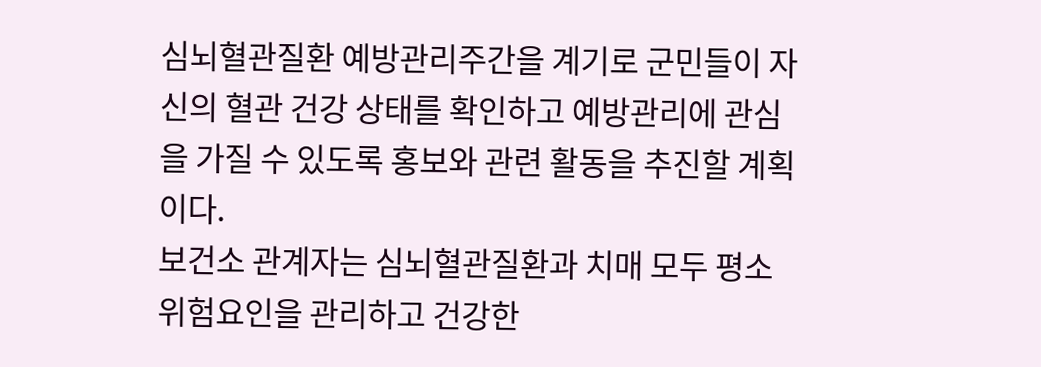심뇌혈관질환 예방관리주간을 계기로 군민들이 자신의 혈관 건강 상태를 확인하고 예방관리에 관심을 가질 수 있도록 홍보와 관련 활동을 추진할 계획이다.
보건소 관계자는 심뇌혈관질환과 치매 모두 평소 위험요인을 관리하고 건강한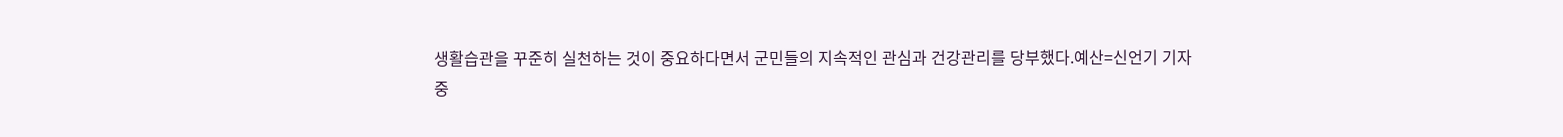생활습관을 꾸준히 실천하는 것이 중요하다면서 군민들의 지속적인 관심과 건강관리를 당부했다.예산=신언기 기자
중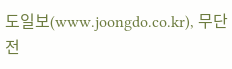도일보(www.joongdo.co.kr), 무단전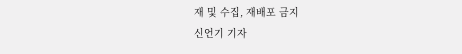재 및 수집, 재배포 금지
신언기 기자